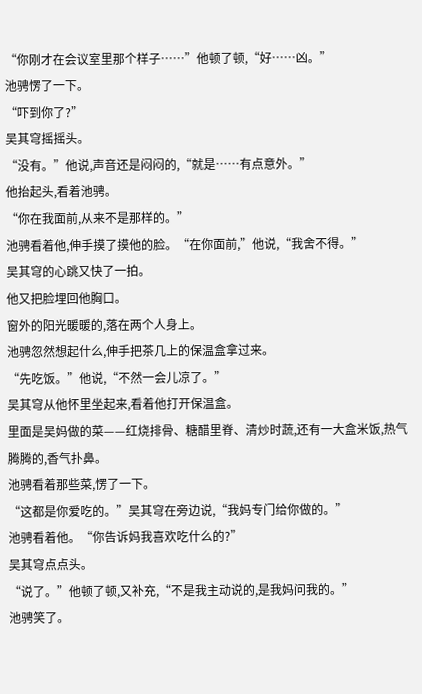“你刚才在会议室里那个样子……”他顿了顿,“好……凶。”
池骋愣了一下。
“吓到你了?”
吴其穹摇摇头。
“没有。”他说,声音还是闷闷的,“就是……有点意外。”
他抬起头,看着池骋。
“你在我面前,从来不是那样的。”
池骋看着他,伸手摸了摸他的脸。“在你面前,”他说,“我舍不得。”
吴其穹的心跳又快了一拍。
他又把脸埋回他胸口。
窗外的阳光暖暖的,落在两个人身上。
池骋忽然想起什么,伸手把茶几上的保温盒拿过来。
“先吃饭。”他说,“不然一会儿凉了。”
吴其穹从他怀里坐起来,看着他打开保温盒。
里面是吴妈做的菜——红烧排骨、糖醋里脊、清炒时蔬,还有一大盒米饭,热气腾腾的,香气扑鼻。
池骋看着那些菜,愣了一下。
“这都是你爱吃的。”吴其穹在旁边说,“我妈专门给你做的。”
池骋看着他。“你告诉妈我喜欢吃什么的?”
吴其穹点点头。
“说了。”他顿了顿,又补充,“不是我主动说的,是我妈问我的。”
池骋笑了。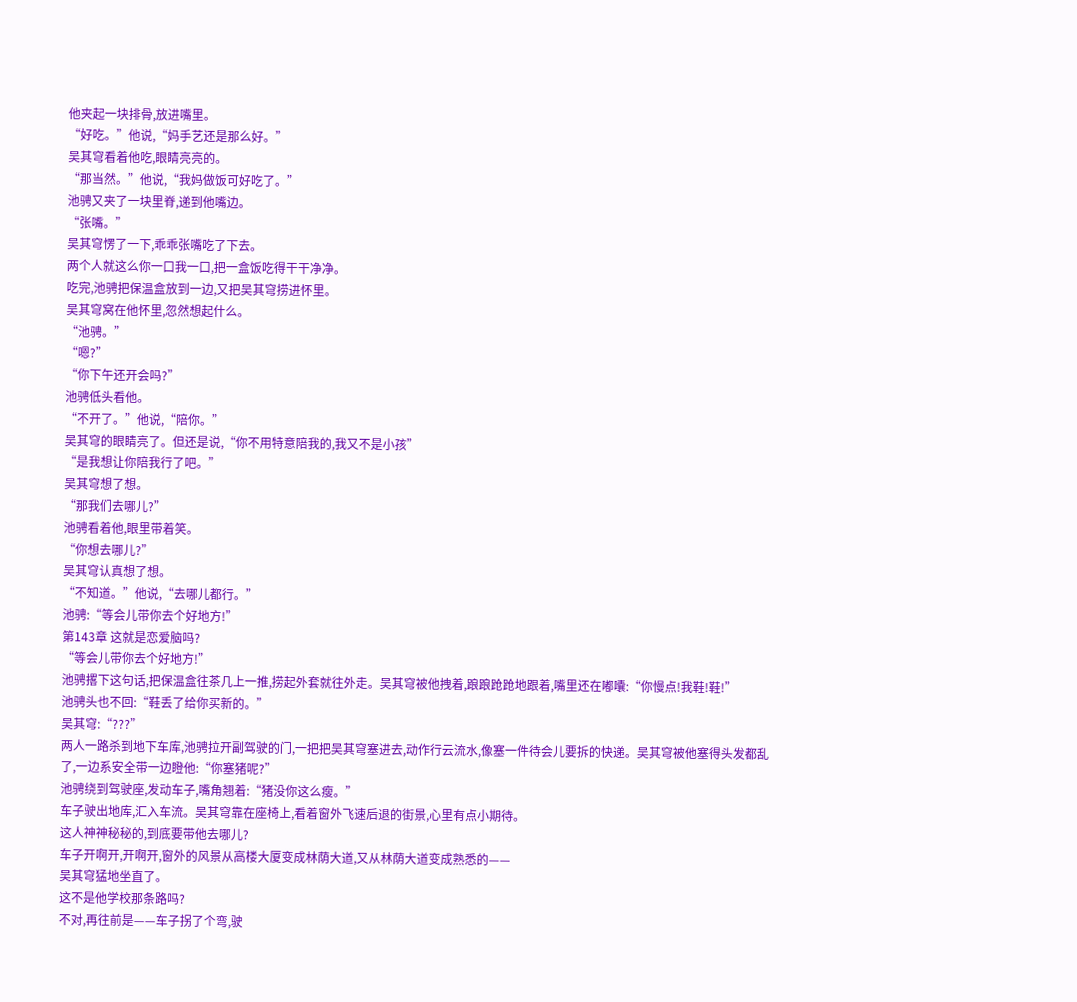他夹起一块排骨,放进嘴里。
“好吃。”他说,“妈手艺还是那么好。”
吴其穹看着他吃,眼睛亮亮的。
“那当然。”他说,“我妈做饭可好吃了。”
池骋又夹了一块里脊,递到他嘴边。
“张嘴。”
吴其穹愣了一下,乖乖张嘴吃了下去。
两个人就这么你一口我一口,把一盒饭吃得干干净净。
吃完,池骋把保温盒放到一边,又把吴其穹捞进怀里。
吴其穹窝在他怀里,忽然想起什么。
“池骋。”
“嗯?”
“你下午还开会吗?”
池骋低头看他。
“不开了。”他说,“陪你。”
吴其穹的眼睛亮了。但还是说,“你不用特意陪我的,我又不是小孩”
“是我想让你陪我行了吧。”
吴其穹想了想。
“那我们去哪儿?”
池骋看着他,眼里带着笑。
“你想去哪儿?”
吴其穹认真想了想。
“不知道。”他说,“去哪儿都行。”
池骋:“等会儿带你去个好地方!”
第143章 这就是恋爱脑吗?
“等会儿带你去个好地方!”
池骋撂下这句话,把保温盒往茶几上一推,捞起外套就往外走。吴其穹被他拽着,踉踉跄跄地跟着,嘴里还在嘟囔:“你慢点!我鞋!鞋!”
池骋头也不回:“鞋丢了给你买新的。”
吴其穹:“???”
两人一路杀到地下车库,池骋拉开副驾驶的门,一把把吴其穹塞进去,动作行云流水,像塞一件待会儿要拆的快递。吴其穹被他塞得头发都乱了,一边系安全带一边瞪他:“你塞猪呢?”
池骋绕到驾驶座,发动车子,嘴角翘着:“猪没你这么瘦。”
车子驶出地库,汇入车流。吴其穹靠在座椅上,看着窗外飞速后退的街景,心里有点小期待。
这人神神秘秘的,到底要带他去哪儿?
车子开啊开,开啊开,窗外的风景从高楼大厦变成林荫大道,又从林荫大道变成熟悉的——
吴其穹猛地坐直了。
这不是他学校那条路吗?
不对,再往前是——车子拐了个弯,驶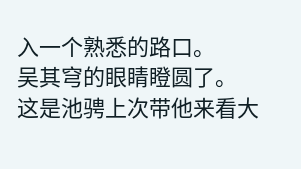入一个熟悉的路口。
吴其穹的眼睛瞪圆了。
这是池骋上次带他来看大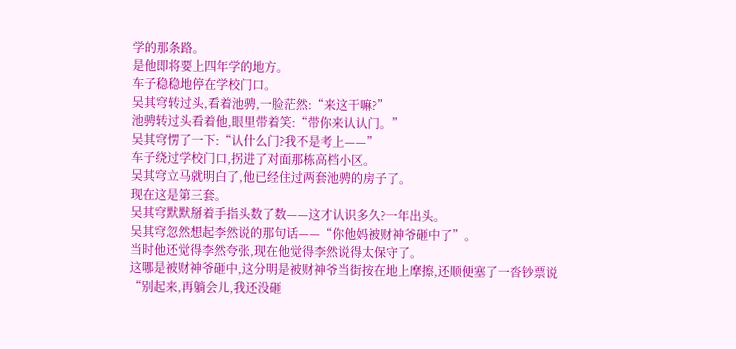学的那条路。
是他即将要上四年学的地方。
车子稳稳地停在学校门口。
吴其穹转过头,看着池骋,一脸茫然:“来这干嘛?”
池骋转过头看着他,眼里带着笑:“带你来认认门。”
吴其穹愣了一下:“认什么门?我不是考上——”
车子绕过学校门口,拐进了对面那栋高档小区。
吴其穹立马就明白了,他已经住过两套池骋的房子了。
现在这是第三套。
吴其穹默默掰着手指头数了数——这才认识多久?一年出头。
吴其穹忽然想起李然说的那句话——“你他妈被财神爷砸中了”。
当时他还觉得李然夸张,现在他觉得李然说得太保守了。
这哪是被财神爷砸中,这分明是被财神爷当街按在地上摩擦,还顺便塞了一沓钞票说“别起来,再躺会儿,我还没砸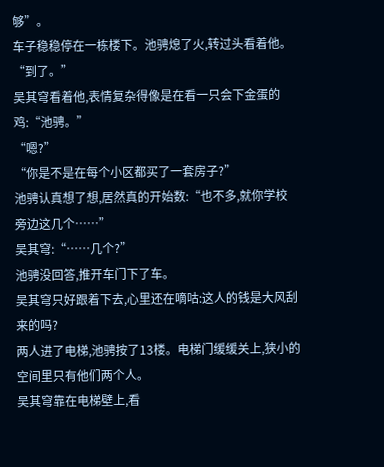够”。
车子稳稳停在一栋楼下。池骋熄了火,转过头看着他。
“到了。”
吴其穹看着他,表情复杂得像是在看一只会下金蛋的鸡:“池骋。”
“嗯?”
“你是不是在每个小区都买了一套房子?”
池骋认真想了想,居然真的开始数:“也不多,就你学校旁边这几个……”
吴其穹:“……几个?”
池骋没回答,推开车门下了车。
吴其穹只好跟着下去,心里还在嘀咕:这人的钱是大风刮来的吗?
两人进了电梯,池骋按了13楼。电梯门缓缓关上,狭小的空间里只有他们两个人。
吴其穹靠在电梯壁上,看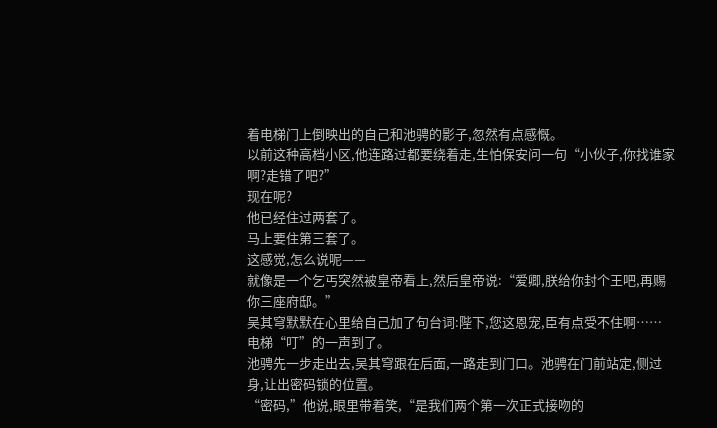着电梯门上倒映出的自己和池骋的影子,忽然有点感慨。
以前这种高档小区,他连路过都要绕着走,生怕保安问一句“小伙子,你找谁家啊?走错了吧?”
现在呢?
他已经住过两套了。
马上要住第三套了。
这感觉,怎么说呢——
就像是一个乞丐突然被皇帝看上,然后皇帝说:“爱卿,朕给你封个王吧,再赐你三座府邸。”
吴其穹默默在心里给自己加了句台词:陛下,您这恩宠,臣有点受不住啊……
电梯“叮”的一声到了。
池骋先一步走出去,吴其穹跟在后面,一路走到门口。池骋在门前站定,侧过身,让出密码锁的位置。
“密码,”他说,眼里带着笑,“是我们两个第一次正式接吻的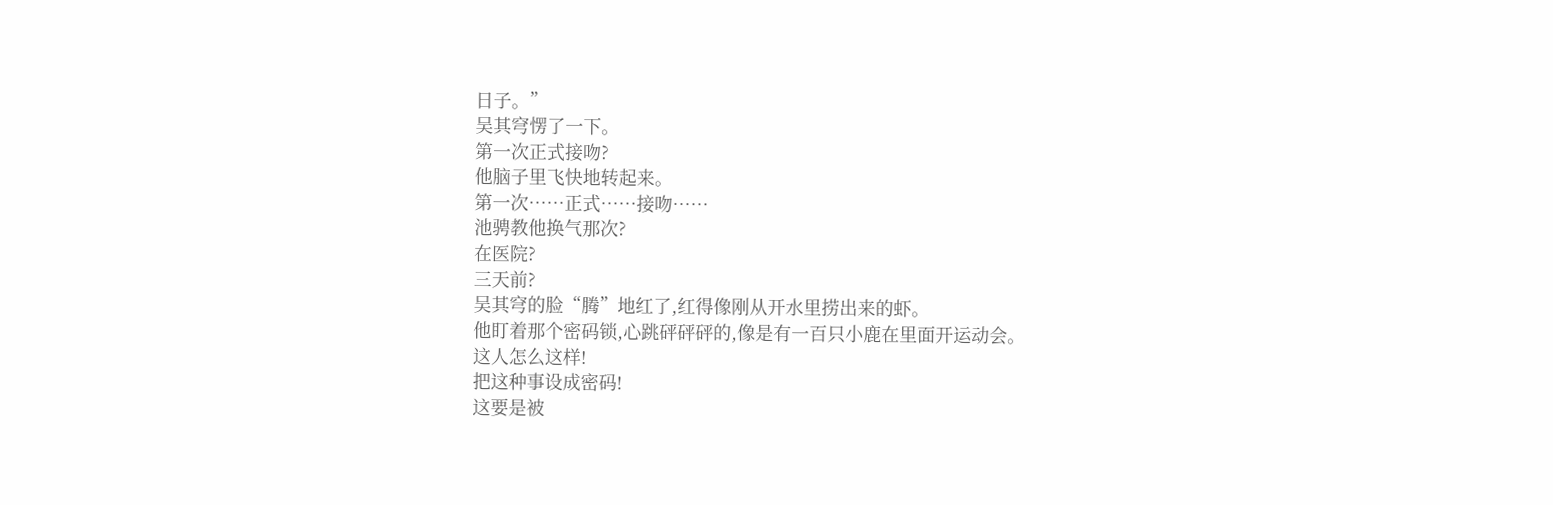日子。”
吴其穹愣了一下。
第一次正式接吻?
他脑子里飞快地转起来。
第一次……正式……接吻……
池骋教他换气那次?
在医院?
三天前?
吴其穹的脸“腾”地红了,红得像刚从开水里捞出来的虾。
他盯着那个密码锁,心跳砰砰砰的,像是有一百只小鹿在里面开运动会。
这人怎么这样!
把这种事设成密码!
这要是被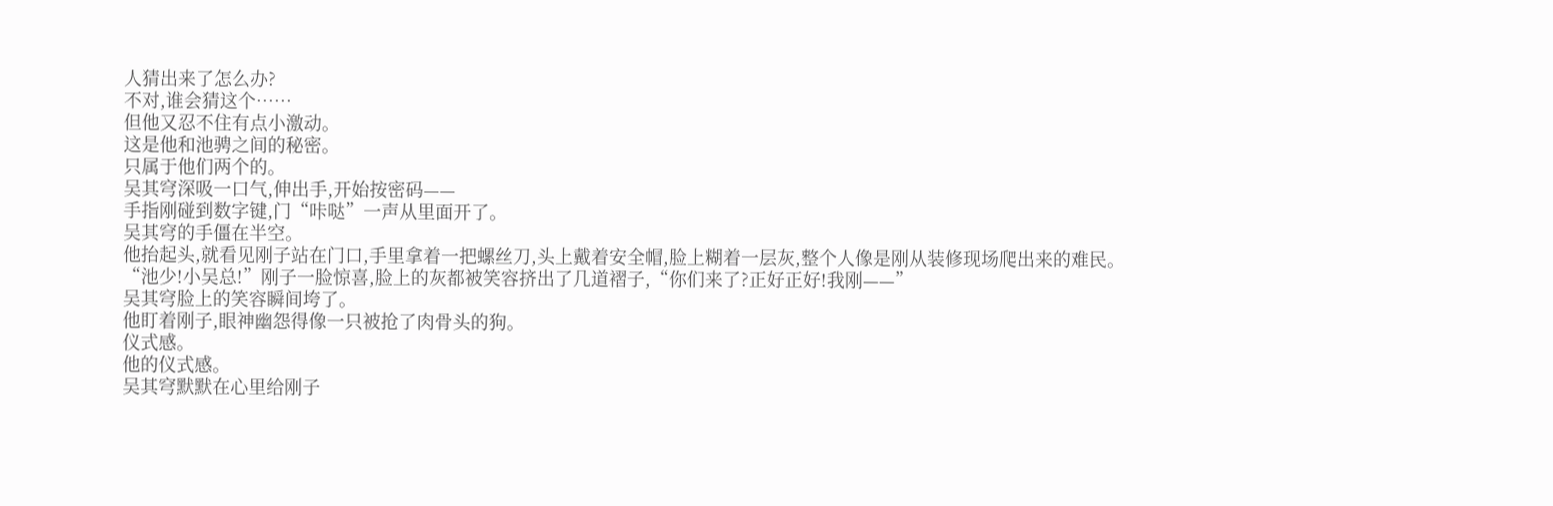人猜出来了怎么办?
不对,谁会猜这个……
但他又忍不住有点小激动。
这是他和池骋之间的秘密。
只属于他们两个的。
吴其穹深吸一口气,伸出手,开始按密码——
手指刚碰到数字键,门“咔哒”一声从里面开了。
吴其穹的手僵在半空。
他抬起头,就看见刚子站在门口,手里拿着一把螺丝刀,头上戴着安全帽,脸上糊着一层灰,整个人像是刚从装修现场爬出来的难民。
“池少!小吴总!”刚子一脸惊喜,脸上的灰都被笑容挤出了几道褶子,“你们来了?正好正好!我刚——”
吴其穹脸上的笑容瞬间垮了。
他盯着刚子,眼神幽怨得像一只被抢了肉骨头的狗。
仪式感。
他的仪式感。
吴其穹默默在心里给刚子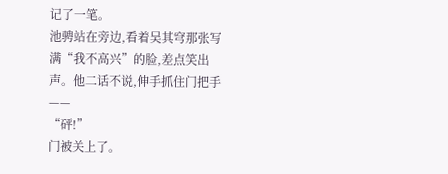记了一笔。
池骋站在旁边,看着吴其穹那张写满“我不高兴”的脸,差点笑出声。他二话不说,伸手抓住门把手——
“砰!”
门被关上了。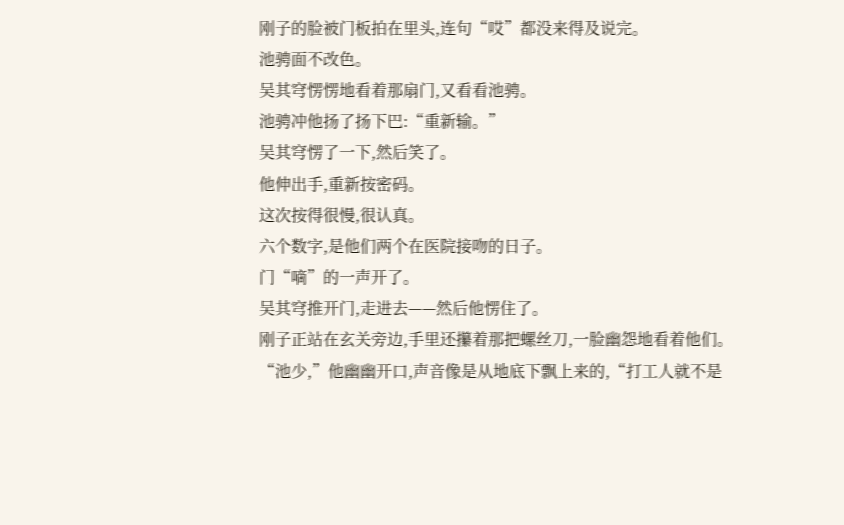刚子的脸被门板拍在里头,连句“哎”都没来得及说完。
池骋面不改色。
吴其穹愣愣地看着那扇门,又看看池骋。
池骋冲他扬了扬下巴:“重新输。”
吴其穹愣了一下,然后笑了。
他伸出手,重新按密码。
这次按得很慢,很认真。
六个数字,是他们两个在医院接吻的日子。
门“嘀”的一声开了。
吴其穹推开门,走进去——然后他愣住了。
刚子正站在玄关旁边,手里还攥着那把螺丝刀,一脸幽怨地看着他们。
“池少,”他幽幽开口,声音像是从地底下飘上来的,“打工人就不是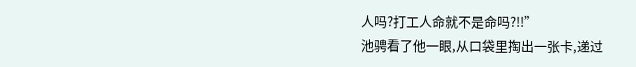人吗?打工人命就不是命吗?!!”
池骋看了他一眼,从口袋里掏出一张卡,递过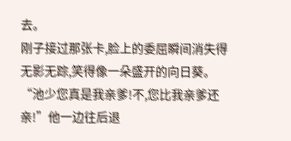去。
刚子接过那张卡,脸上的委屈瞬间消失得无影无踪,笑得像一朵盛开的向日葵。
“池少您真是我亲爹!不,您比我亲爹还亲!”他一边往后退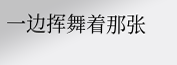一边挥舞着那张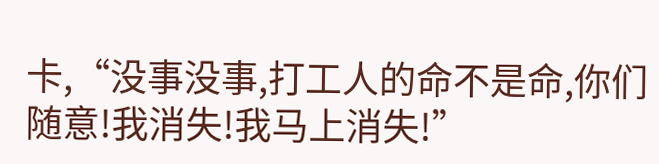卡,“没事没事,打工人的命不是命,你们随意!我消失!我马上消失!”